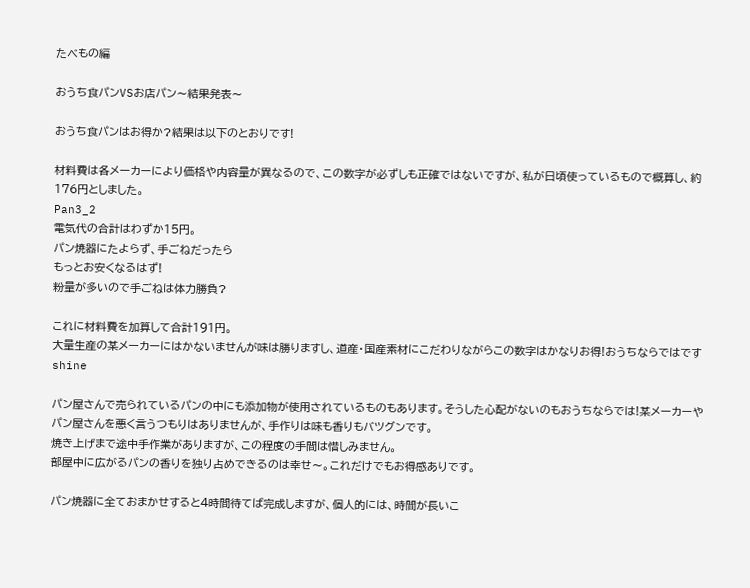たべもの編

おうち食パンVSお店パン〜結果発表〜

おうち食パンはお得か?結果は以下のとおりです!

材料費は各メーカーにより価格や内容量が異なるので、この数字が必ずしも正確ではないですが、私が日頃使っているもので概算し、約176円としました。
Pan3_2
電気代の合計はわずか15円。
パン焼器にたよらず、手ごねだったら
もっとお安くなるはず!
粉量が多いので手ごねは体力勝負?

これに材料費を加算して合計191円。
大量生産の某メーカーにはかないませんが味は勝りますし、道産・国産素材にこだわりながらこの数字はかなりお得!おうちならではですshine

パン屋さんで売られているパンの中にも添加物が使用されているものもあります。そうした心配がないのもおうちならでは!某メーカーやパン屋さんを悪く言うつもりはありませんが、手作りは味も香りもバツグンです。
焼き上げまで途中手作業がありますが、この程度の手間は惜しみません。
部屋中に広がるパンの香りを独り占めできるのは幸せ〜。これだけでもお得感ありです。

パン焼器に全ておまかせすると4時間待てば完成しますが、個人的には、時間が長いこ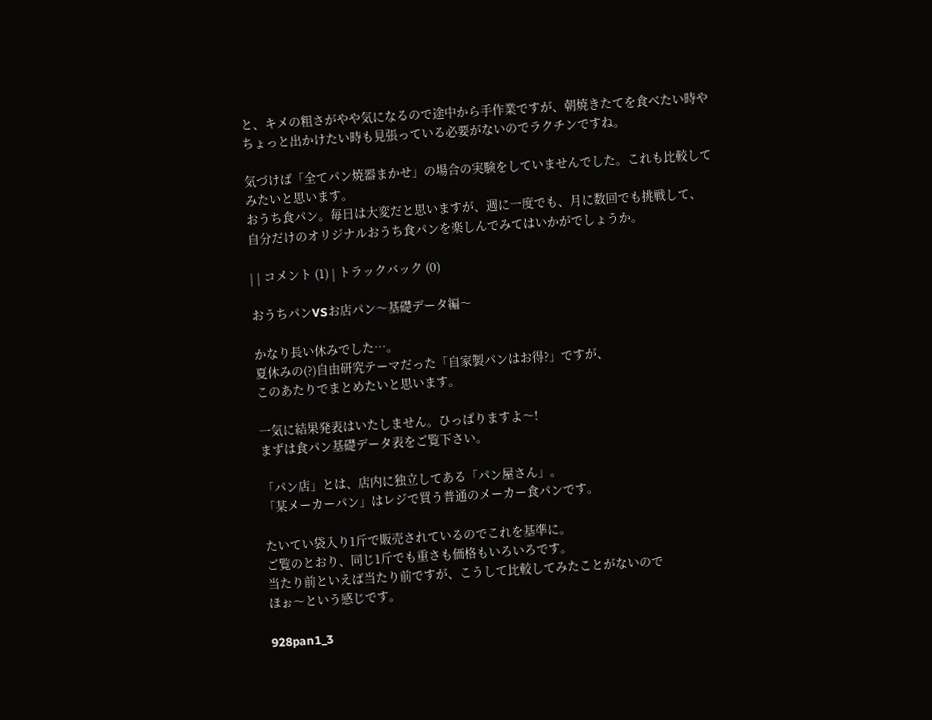と、キメの粗さがやや気になるので途中から手作業ですが、朝焼きたてを食べたい時やちょっと出かけたい時も見張っている必要がないのでラクチンですね。

気づけば「全てパン焼器まかせ」の場合の実験をしていませんでした。これも比較してみたいと思います。
おうち食パン。毎日は大変だと思いますが、週に一度でも、月に数回でも挑戦して、
自分だけのオリジナルおうち食パンを楽しんでみてはいかがでしょうか。

| | コメント (1) | トラックバック (0)

おうちパンVSお店パン〜基礎データ編〜

かなり長い休みでした…。
夏休みの(?)自由研究テーマだった「自家製パンはお得?」ですが、
このあたりでまとめたいと思います。

一気に結果発表はいたしません。ひっぱりますよ〜!
まずは食パン基礎データ表をご覧下さい。

「パン店」とは、店内に独立してある「パン屋さん」。
「某メーカーパン」はレジで買う普通のメーカー食パンです。

たいてい袋入り1斤で販売されているのでこれを基準に。
ご覧のとおり、同じ1斤でも重さも価格もいろいろです。
当たり前といえば当たり前ですが、こうして比較してみたことがないので
ほぉ〜という感じです。

928pan1_3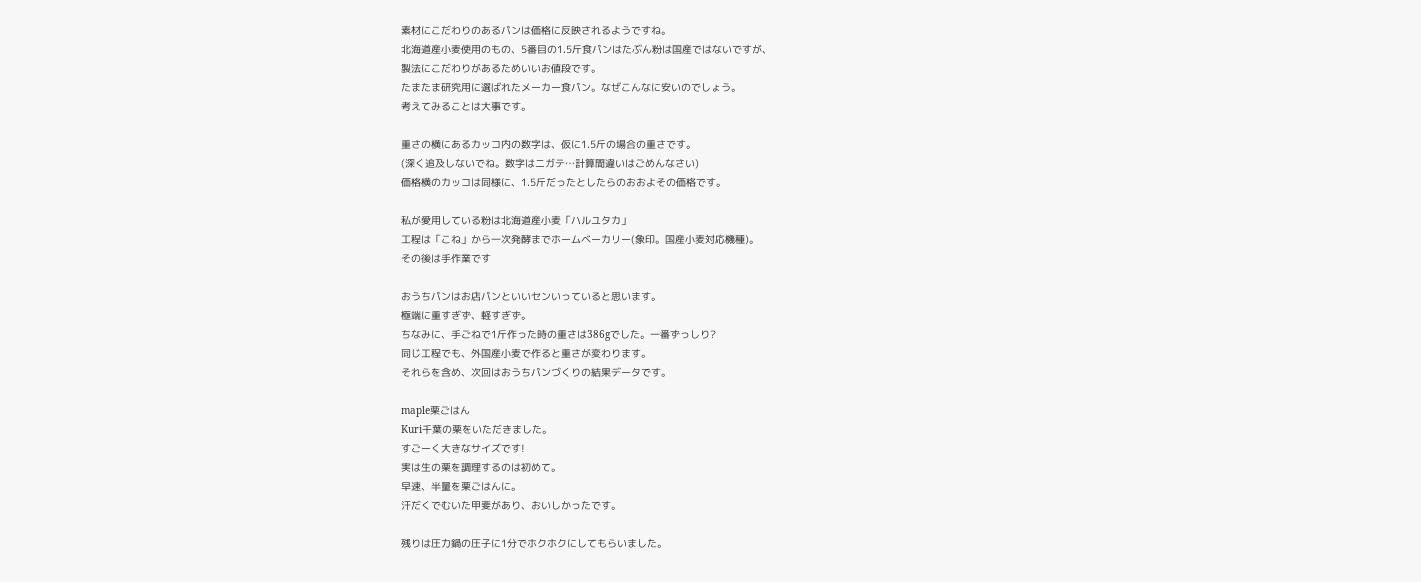素材にこだわりのあるパンは価格に反映されるようですね。
北海道産小麦使用のもの、5番目の1.5斤食パンはたぶん粉は国産ではないですが、
製法にこだわりがあるためいいお値段です。
たまたま研究用に選ばれたメーカー食パン。なぜこんなに安いのでしょう。
考えてみることは大事です。

重さの横にあるカッコ内の数字は、仮に1.5斤の場合の重さです。
(深く追及しないでね。数字はニガテ…計算間違いはごめんなさい)
価格横のカッコは同様に、1.5斤だったとしたらのおおよその価格です。

私が愛用している粉は北海道産小麦「ハルユタカ」
工程は「こね」から一次発酵までホームベーカリー(象印。国産小麦対応機種)。
その後は手作業です

おうちパンはお店パンといいセンいっていると思います。
極端に重すぎず、軽すぎず。
ちなみに、手ごねで1斤作った時の重さは386gでした。一番ずっしり?
同じ工程でも、外国産小麦で作ると重さが変わります。
それらを含め、次回はおうちパンづくりの結果データです。

maple栗ごはん
Kuri千葉の栗をいただきました。
すごーく大きなサイズです!
実は生の栗を調理するのは初めて。
早速、半量を栗ごはんに。
汗だくでむいた甲斐があり、おいしかったです。

残りは圧力鍋の圧子に1分でホクホクにしてもらいました。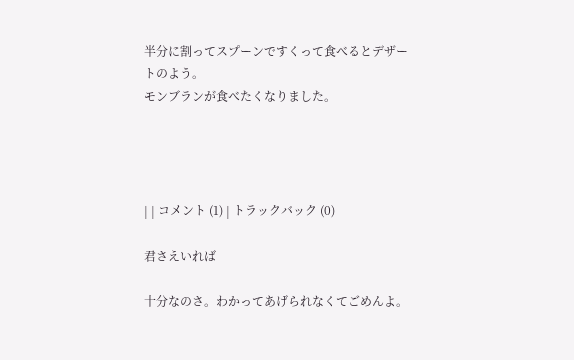半分に割ってスプーンですくって食べるとデザートのよう。
モンブランが食べたくなりました。




| | コメント (1) | トラックバック (0)

君さえいれば

十分なのさ。わかってあげられなくてごめんよ。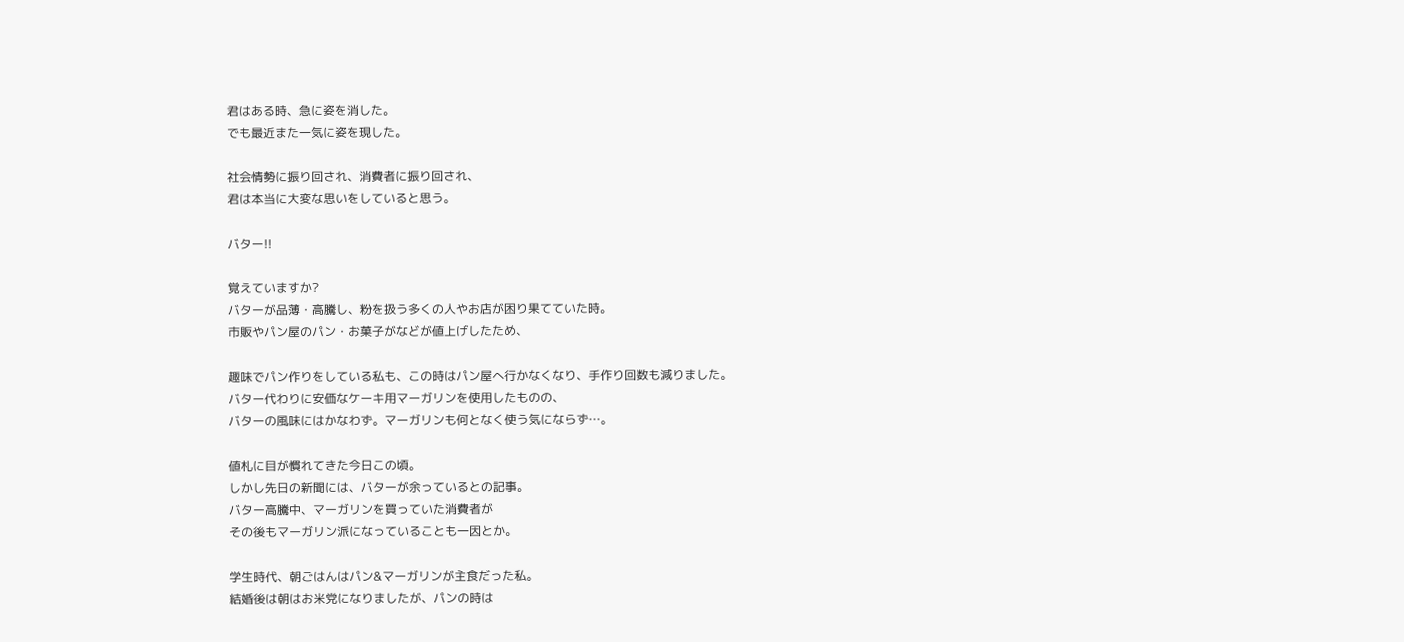君はある時、急に姿を消した。
でも最近また一気に姿を現した。

社会情勢に振り回され、消費者に振り回され、
君は本当に大変な思いをしていると思う。

バター!!

覚えていますか?
バターが品薄・高騰し、粉を扱う多くの人やお店が困り果てていた時。
市販やパン屋のパン・お菓子がなどが値上げしたため、

趣味でパン作りをしている私も、この時はパン屋へ行かなくなり、手作り回数も減りました。
バター代わりに安価なケーキ用マーガリンを使用したものの、
バターの風味にはかなわず。マーガリンも何となく使う気にならず…。

値札に目が慣れてきた今日この頃。
しかし先日の新聞には、バターが余っているとの記事。
バター高騰中、マーガリンを買っていた消費者が
その後もマーガリン派になっていることも一因とか。

学生時代、朝ごはんはパン&マーガリンが主食だった私。
結婚後は朝はお米党になりましたが、パンの時は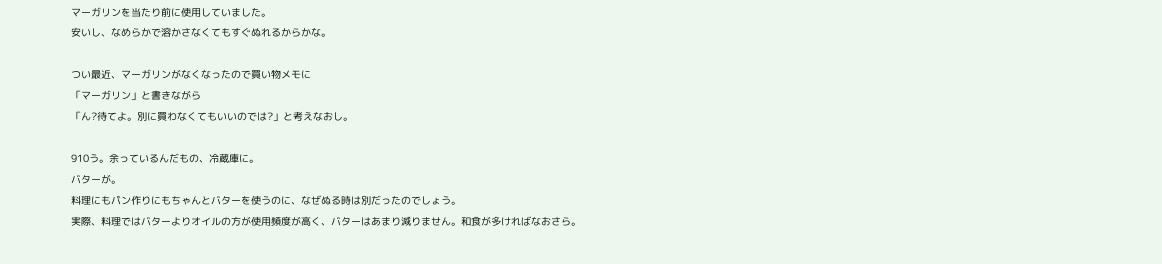マーガリンを当たり前に使用していました。
安いし、なめらかで溶かさなくてもすぐぬれるからかな。

つい最近、マーガリンがなくなったので買い物メモに
「マーガリン」と書きながら
「ん?待てよ。別に買わなくてもいいのでは?」と考えなおし。

910う。余っているんだもの、冷蔵庫に。
バターが。
料理にもパン作りにもちゃんとバターを使うのに、なぜぬる時は別だったのでしょう。
実際、料理ではバターよりオイルの方が使用頻度が高く、バターはあまり減りません。和食が多ければなおさら。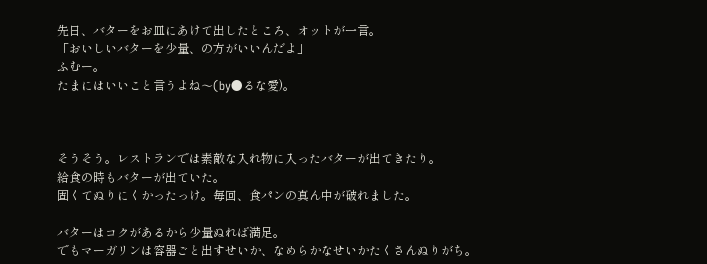先日、バターをお皿にあけて出したところ、オットが一言。
「おいしいバターを少量、の方がいいんだよ」
ふむー。
たまにはいいこと言うよね〜(by●るな愛)。



そうそう。レストランでは素敵な入れ物に入ったバターが出てきたり。
給食の時もバターが出ていた。
固くてぬりにくかったっけ。毎回、食パンの真ん中が破れました。

バターはコクがあるから少量ぬれば満足。
でもマーガリンは容器ごと出すせいか、なめらかなせいかたくさんぬりがち。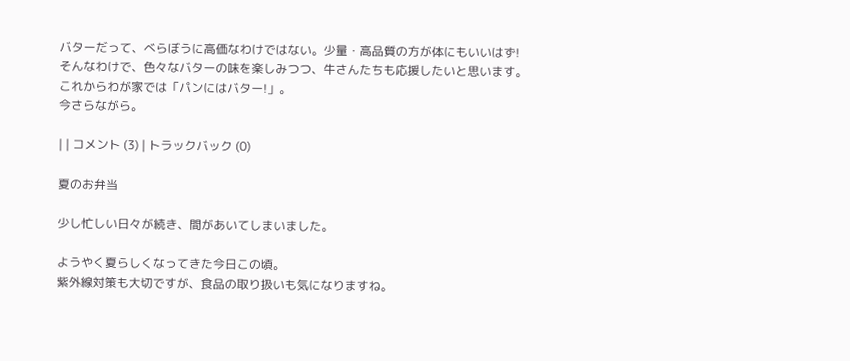バターだって、べらぼうに高価なわけではない。少量・高品質の方が体にもいいはず!
そんなわけで、色々なバターの味を楽しみつつ、牛さんたちも応援したいと思います。
これからわが家では「パンにはバター!」。
今さらながら。

| | コメント (3) | トラックバック (0)

夏のお弁当

少し忙しい日々が続き、間があいてしまいました。

ようやく夏らしくなってきた今日この頃。
紫外線対策も大切ですが、食品の取り扱いも気になりますね。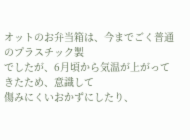オットのお弁当箱は、今までごく普通のプラスチック製
でしたが、6月頃から気温が上がってきたため、意識して
傷みにくいおかずにしたり、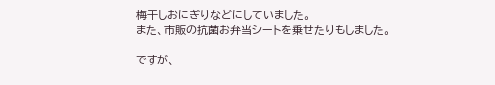梅干しおにぎりなどにしていました。
また、市販の抗菌お弁当シートを乗せたりもしました。

ですが、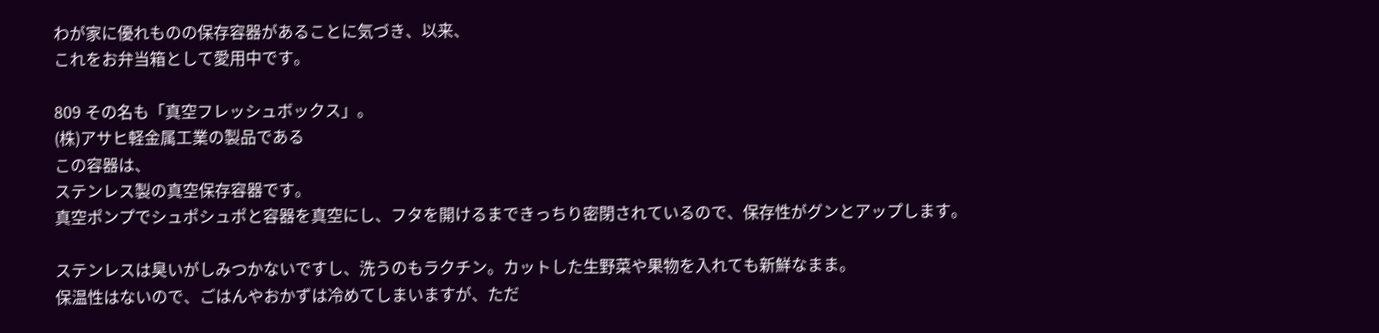わが家に優れものの保存容器があることに気づき、以来、
これをお弁当箱として愛用中です。

809 その名も「真空フレッシュボックス」。
(株)アサヒ軽金属工業の製品である
この容器は、
ステンレス製の真空保存容器です。
真空ポンプでシュポシュポと容器を真空にし、フタを開けるまできっちり密閉されているので、保存性がグンとアップします。

ステンレスは臭いがしみつかないですし、洗うのもラクチン。カットした生野菜や果物を入れても新鮮なまま。
保温性はないので、ごはんやおかずは冷めてしまいますが、ただ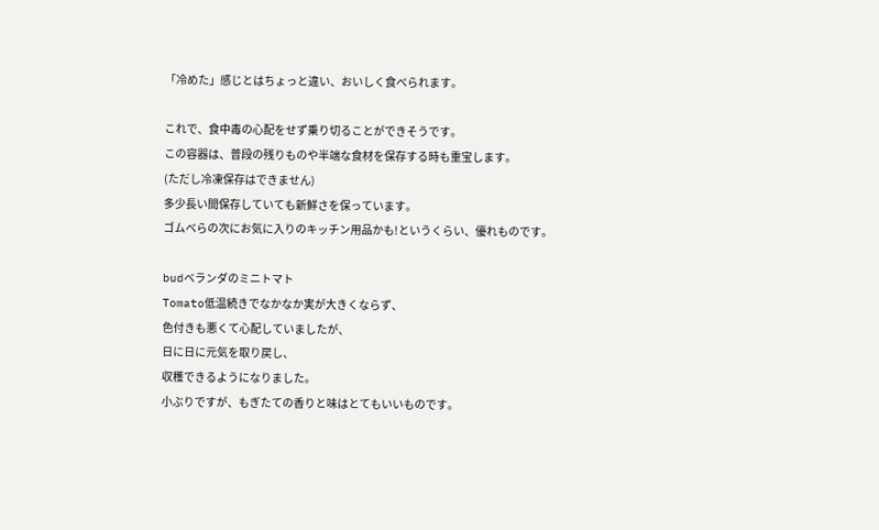「冷めた」感じとはちょっと違い、おいしく食べられます。

これで、食中毒の心配をせず乗り切ることができそうです。
この容器は、普段の残りものや半端な食材を保存する時も重宝します。
(ただし冷凍保存はできません)
多少長い間保存していても新鮮さを保っています。
ゴムべらの次にお気に入りのキッチン用品かも!というくらい、優れものです。

budベランダのミニトマト
Tomato低温続きでなかなか実が大きくならず、
色付きも悪くて心配していましたが、
日に日に元気を取り戻し、
収穫できるようになりました。
小ぶりですが、もぎたての香りと味はとてもいいものです。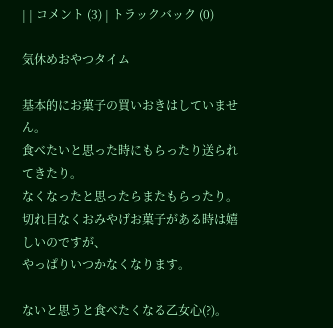| | コメント (3) | トラックバック (0)

気休めおやつタイム

基本的にお菓子の買いおきはしていません。
食べたいと思った時にもらったり送られてきたり。
なくなったと思ったらまたもらったり。
切れ目なくおみやげお菓子がある時は嬉しいのですが、
やっぱりいつかなくなります。

ないと思うと食べたくなる乙女心(?)。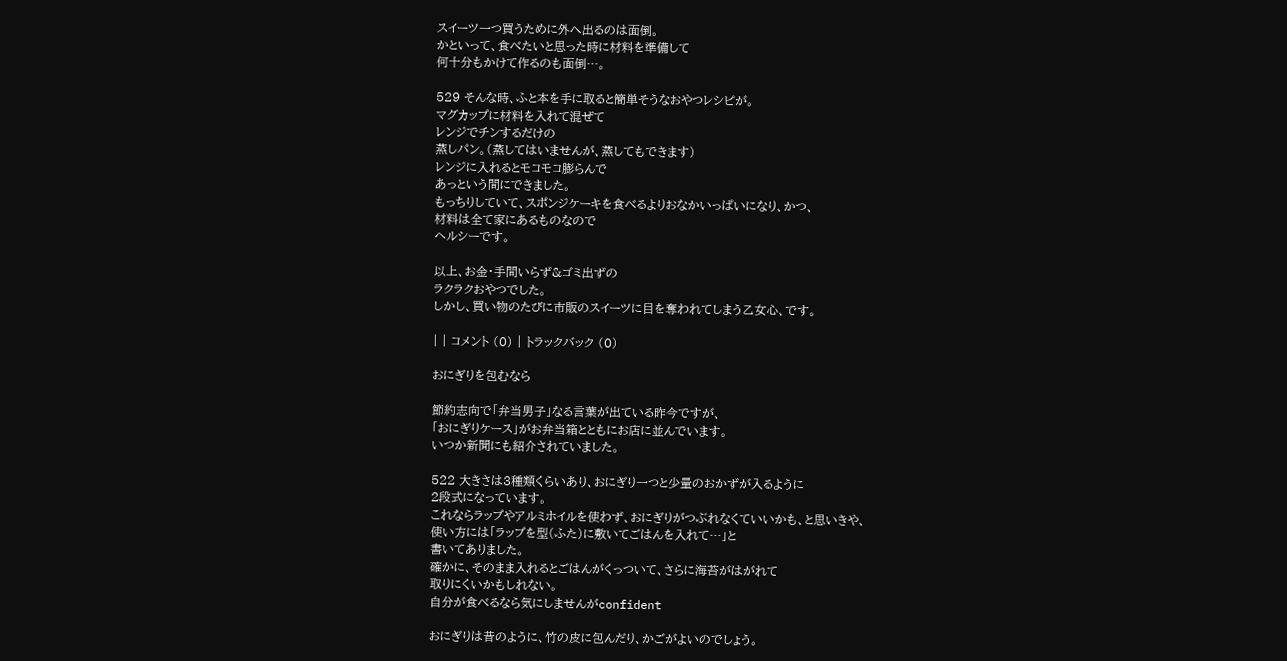スイーツ一つ買うために外へ出るのは面倒。
かといって、食べたいと思った時に材料を準備して
何十分もかけて作るのも面倒…。

529 そんな時、ふと本を手に取ると簡単そうなおやつレシピが。
マグカップに材料を入れて混ぜて
レンジでチンするだけの
蒸しパン。(蒸してはいませんが、蒸してもできます)
レンジに入れるとモコモコ膨らんで
あっという間にできました。
もっちりしていて、スポンジケーキを食べるよりおなかいっぱいになり、かつ、
材料は全て家にあるものなので
ヘルシーです。

以上、お金・手間いらず&ゴミ出ずの
ラクラクおやつでした。
しかし、買い物のたびに市販のスイーツに目を奪われてしまう乙女心、です。

| | コメント (0) | トラックバック (0)

おにぎりを包むなら

節約志向で「弁当男子」なる言葉が出ている昨今ですが、
「おにぎりケース」がお弁当箱とともにお店に並んでいます。
いつか新聞にも紹介されていました。

522 大きさは3種類くらいあり、おにぎり一つと少量のおかずが入るように
2段式になっています。
これならラップやアルミホイルを使わず、おにぎりがつぶれなくていいかも、と思いきや、
使い方には「ラップを型(ふた)に敷いてごはんを入れて…」と
書いてありました。
確かに、そのまま入れるとごはんがくっついて、さらに海苔がはがれて
取りにくいかもしれない。
自分が食べるなら気にしませんがconfident

おにぎりは昔のように、竹の皮に包んだり、かごがよいのでしょう。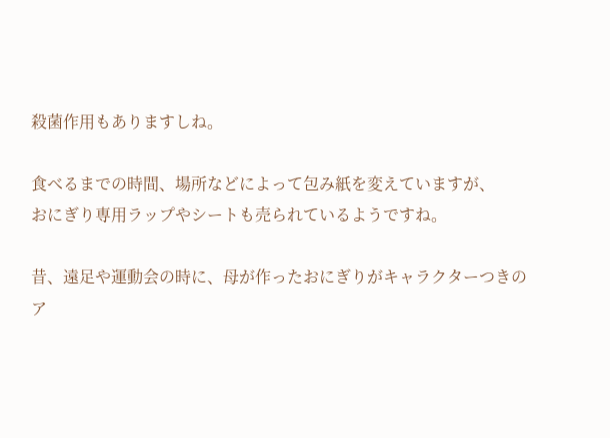殺菌作用もありますしね。

食べるまでの時間、場所などによって包み紙を変えていますが、
おにぎり専用ラップやシートも売られているようですね。

昔、遠足や運動会の時に、母が作ったおにぎりがキャラクターつきの
ア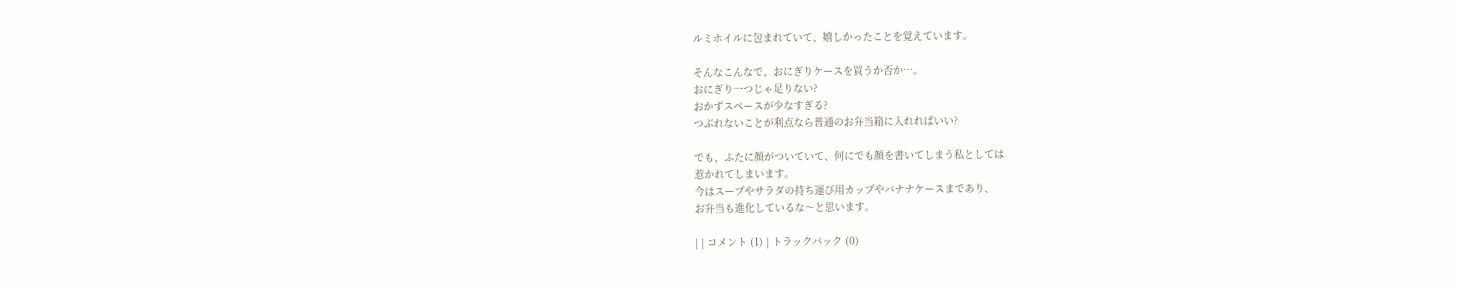ルミホイルに包まれていて、嬉しかったことを覚えています。

そんなこんなで、おにぎりケースを買うか否か…。
おにぎり一つじゃ足りない?
おかずスペースが少なすぎる?
つぶれないことが利点なら普通のお弁当箱に入れればいい?

でも、ふたに顔がついていて、何にでも顔を書いてしまう私としては
惹かれてしまいます。
今はスープやサラダの持ち運び用カップやバナナケースまであり、
お弁当も進化しているな〜と思います。

| | コメント (1) | トラックバック (0)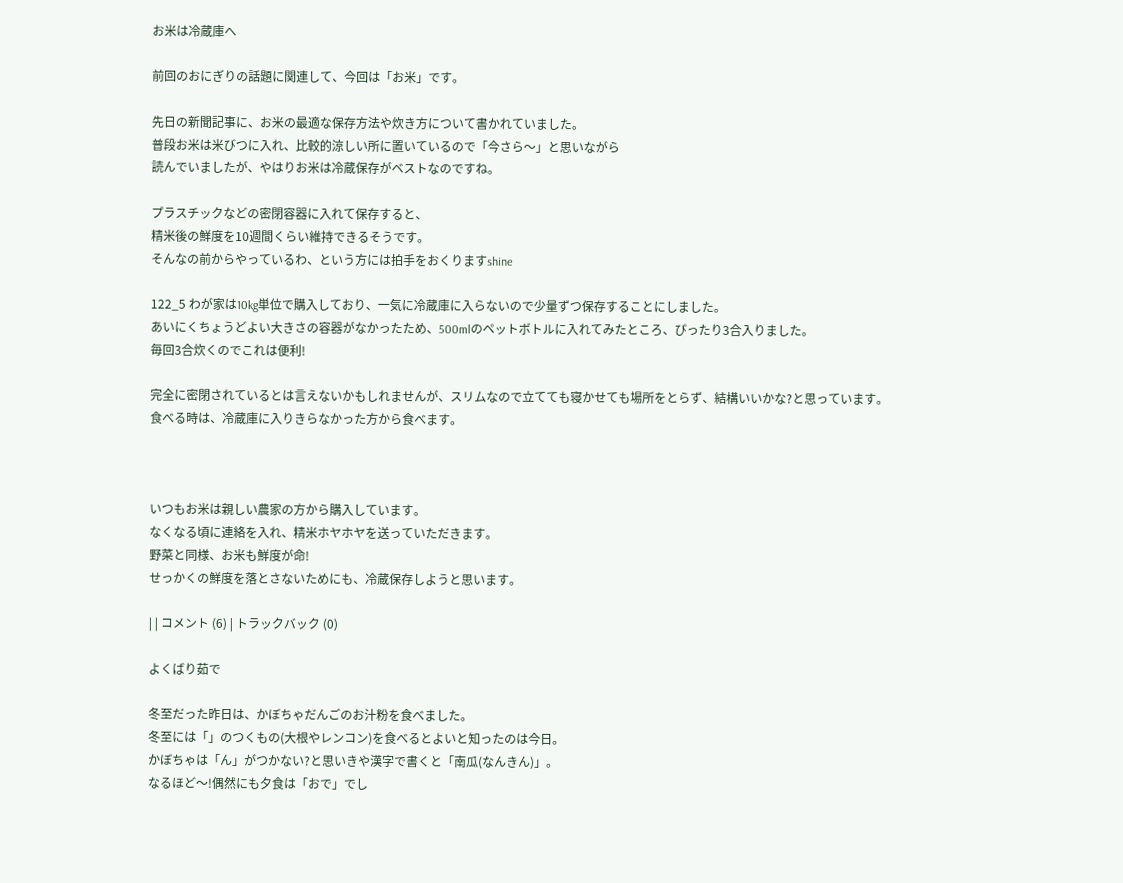お米は冷蔵庫へ

前回のおにぎりの話題に関連して、今回は「お米」です。

先日の新聞記事に、お米の最適な保存方法や炊き方について書かれていました。
普段お米は米びつに入れ、比較的涼しい所に置いているので「今さら〜」と思いながら
読んでいましたが、やはりお米は冷蔵保存がベストなのですね。

プラスチックなどの密閉容器に入れて保存すると、
精米後の鮮度を10週間くらい維持できるそうです。
そんなの前からやっているわ、という方には拍手をおくりますshine

122_5 わが家は10kg単位で購入しており、一気に冷蔵庫に入らないので少量ずつ保存することにしました。
あいにくちょうどよい大きさの容器がなかったため、500mlのペットボトルに入れてみたところ、ぴったり3合入りました。
毎回3合炊くのでこれは便利!

完全に密閉されているとは言えないかもしれませんが、スリムなので立てても寝かせても場所をとらず、結構いいかな?と思っています。
食べる時は、冷蔵庫に入りきらなかった方から食べます。



いつもお米は親しい農家の方から購入しています。
なくなる頃に連絡を入れ、精米ホヤホヤを送っていただきます。
野菜と同様、お米も鮮度が命!
せっかくの鮮度を落とさないためにも、冷蔵保存しようと思います。

| | コメント (6) | トラックバック (0)

よくばり茹で

冬至だった昨日は、かぼちゃだんごのお汁粉を食べました。
冬至には「」のつくもの(大根やレンコン)を食べるとよいと知ったのは今日。
かぼちゃは「ん」がつかない?と思いきや漢字で書くと「南瓜(なんきん)」。
なるほど〜!偶然にも夕食は「おで」でし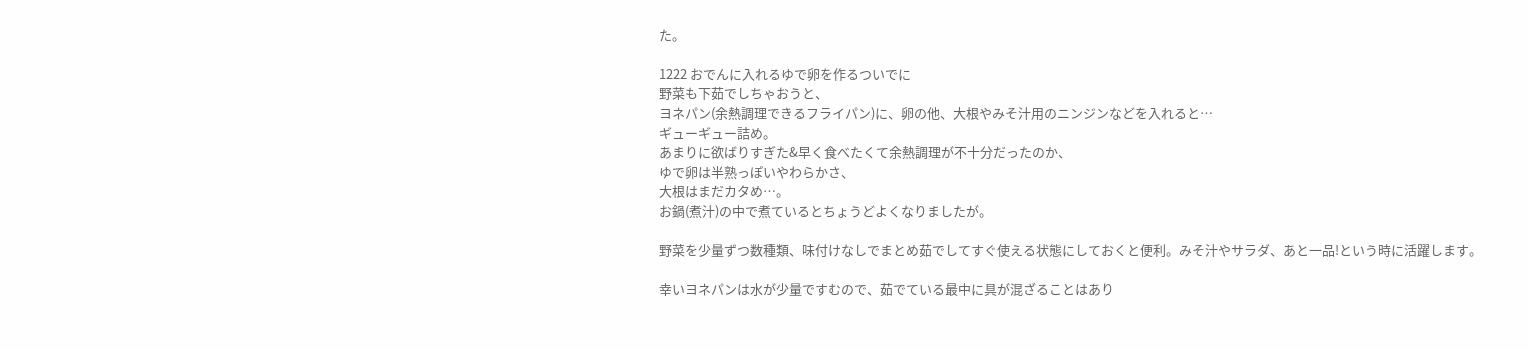た。

1222 おでんに入れるゆで卵を作るついでに
野菜も下茹でしちゃおうと、
ヨネパン(余熱調理できるフライパン)に、卵の他、大根やみそ汁用のニンジンなどを入れると…
ギューギュー詰め。
あまりに欲ばりすぎた&早く食べたくて余熱調理が不十分だったのか、
ゆで卵は半熟っぽいやわらかさ、
大根はまだカタめ…。
お鍋(煮汁)の中で煮ているとちょうどよくなりましたが。

野菜を少量ずつ数種類、味付けなしでまとめ茹でしてすぐ使える状態にしておくと便利。みそ汁やサラダ、あと一品!という時に活躍します。

幸いヨネパンは水が少量ですむので、茹でている最中に具が混ざることはあり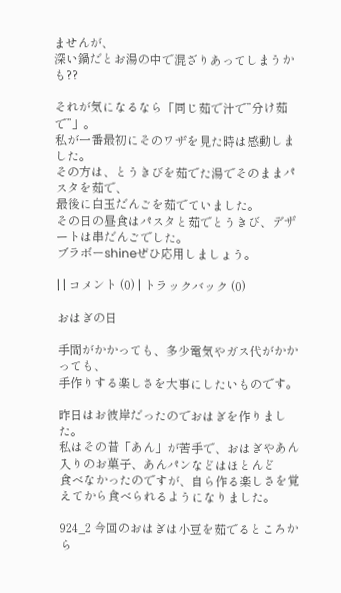ませんが、
深い鍋だとお湯の中で混ざりあってしまうかも??

それが気になるなら「同じ茹で汁で”分け茹で”」。
私が一番最初にそのワザを見た時は感動しました。
その方は、とうきびを茹でた湯でそのままパスタを茹で、
最後に白玉だんごを茹でていました。
その日の昼食はパスタと茹でとうきび、デザートは串だんごでした。
ブラボーshineぜひ応用しましょう。

| | コメント (0) | トラックバック (0)

おはぎの日

手間がかかっても、多少電気やガス代がかかっても、
手作りする楽しさを大事にしたいものです。

昨日はお彼岸だったのでおはぎを作りました。
私はその昔「あん」が苦手で、おはぎやあん入りのお菓子、あんパンなどはほとんど
食べなかったのですが、自ら作る楽しさを覚えてから食べられるようになりました。

924_2 今回のおはぎは小豆を茹でるところから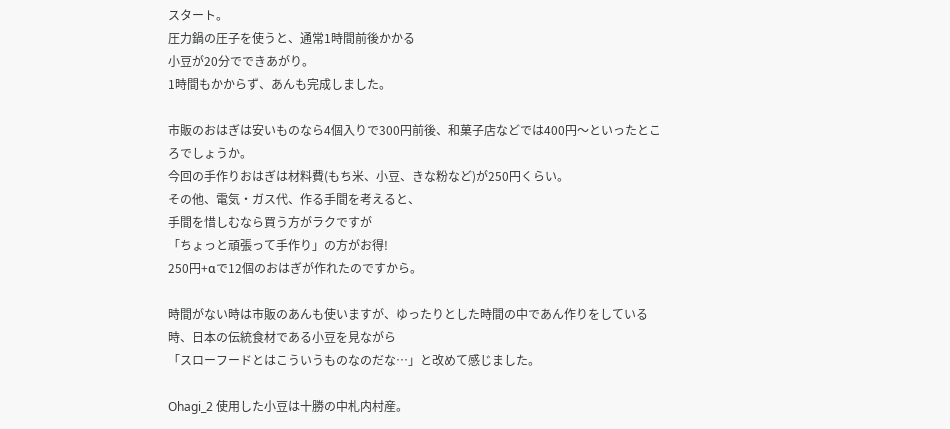スタート。
圧力鍋の圧子を使うと、通常1時間前後かかる
小豆が20分でできあがり。
1時間もかからず、あんも完成しました。

市販のおはぎは安いものなら4個入りで300円前後、和菓子店などでは400円〜といったところでしょうか。
今回の手作りおはぎは材料費(もち米、小豆、きな粉など)が250円くらい。
その他、電気・ガス代、作る手間を考えると、
手間を惜しむなら買う方がラクですが
「ちょっと頑張って手作り」の方がお得!
250円+αで12個のおはぎが作れたのですから。

時間がない時は市販のあんも使いますが、ゆったりとした時間の中であん作りをしている時、日本の伝統食材である小豆を見ながら
「スローフードとはこういうものなのだな…」と改めて感じました。

Ohagi_2 使用した小豆は十勝の中札内村産。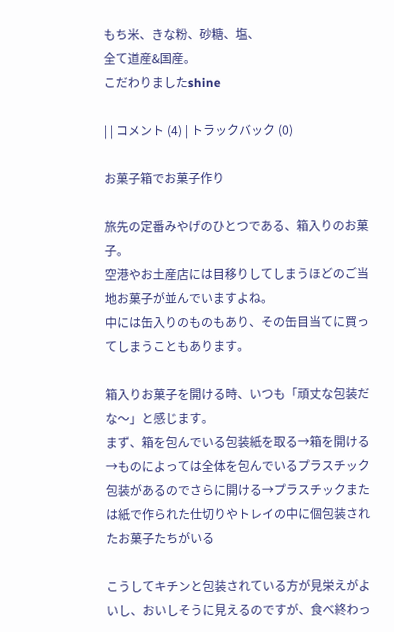もち米、きな粉、砂糖、塩、
全て道産&国産。
こだわりましたshine

| | コメント (4) | トラックバック (0)

お菓子箱でお菓子作り

旅先の定番みやげのひとつである、箱入りのお菓子。
空港やお土産店には目移りしてしまうほどのご当地お菓子が並んでいますよね。
中には缶入りのものもあり、その缶目当てに買ってしまうこともあります。

箱入りお菓子を開ける時、いつも「頑丈な包装だな〜」と感じます。
まず、箱を包んでいる包装紙を取る→箱を開ける→ものによっては全体を包んでいるプラスチック包装があるのでさらに開ける→プラスチックまたは紙で作られた仕切りやトレイの中に個包装されたお菓子たちがいる

こうしてキチンと包装されている方が見栄えがよいし、おいしそうに見えるのですが、食べ終わっ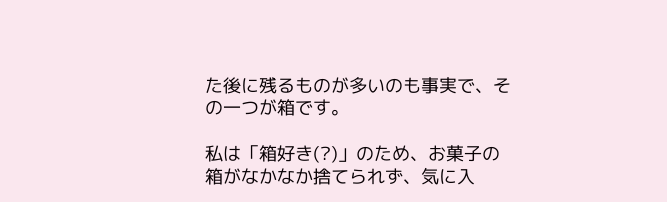た後に残るものが多いのも事実で、その一つが箱です。

私は「箱好き(?)」のため、お菓子の箱がなかなか捨てられず、気に入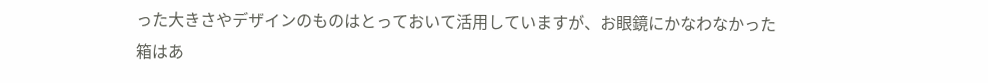った大きさやデザインのものはとっておいて活用していますが、お眼鏡にかなわなかった箱はあ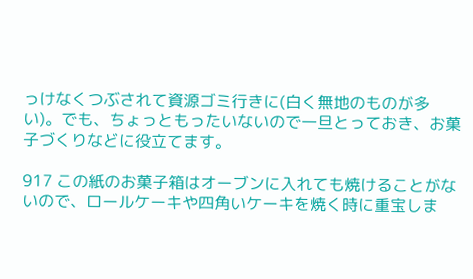っけなくつぶされて資源ゴミ行きに(白く無地のものが多い)。でも、ちょっともったいないので一旦とっておき、お菓子づくりなどに役立てます。

917 この紙のお菓子箱はオーブンに入れても焼けることがないので、ロールケーキや四角いケーキを焼く時に重宝しま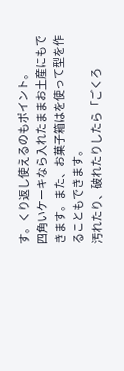す。くり返し使えるのもポイント。
四角いケーキなら入れたままお土産にもできます。また、お菓子箱はを使って型を作ることもできます。
汚れたり、破れたりしたら「ごくろ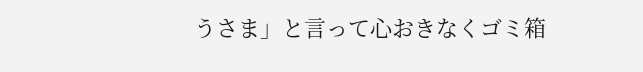うさま」と言って心おきなくゴミ箱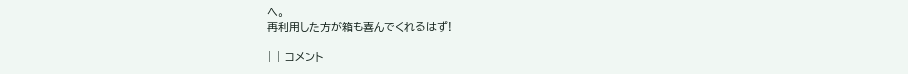へ。
再利用した方が箱も喜んでくれるはず!

| | コメント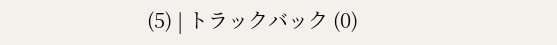(5) | トラックバック (0)